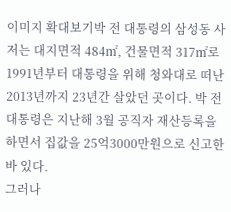이미지 확대보기박 전 대통령의 삼성동 사저는 대지면적 484㎡, 건물면적 317㎡로 1991년부터 대통령을 위해 청와대로 떠난 2013년까지 23년간 살았던 곳이다. 박 전 대통령은 지난해 3월 공직자 재산등록을 하면서 집값을 25억3000만원으로 신고한 바 있다.
그러나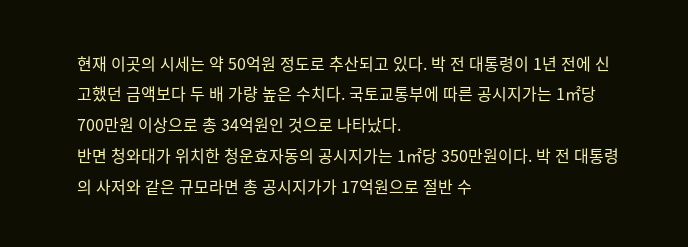현재 이곳의 시세는 약 50억원 정도로 추산되고 있다. 박 전 대통령이 1년 전에 신고했던 금액보다 두 배 가량 높은 수치다. 국토교통부에 따른 공시지가는 1㎡당 700만원 이상으로 총 34억원인 것으로 나타났다.
반면 청와대가 위치한 청운효자동의 공시지가는 1㎡당 350만원이다. 박 전 대통령의 사저와 같은 규모라면 총 공시지가가 17억원으로 절반 수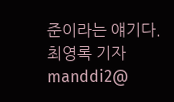준이라는 얘기다.
최영록 기자 manddi2@